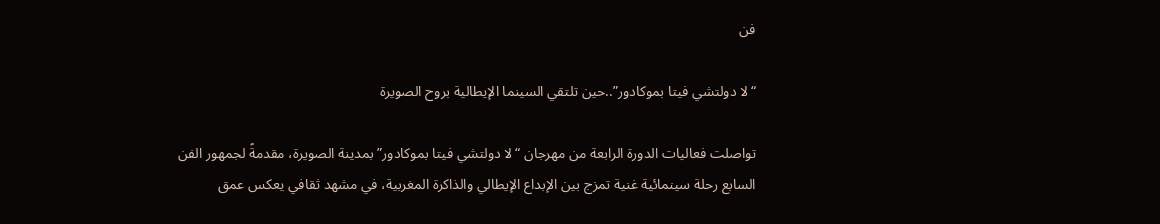فن

“لا دولتشي فيتا بموكادور”..حين تلتقي السينما الإيطالية بروح الصويرة

تواصلت فعاليات الدورة الرابعة من مهرجان “لا دولتشي فيتا بموكادور” بمدينة الصويرة، مقدمةً لجمهور الفن السابع رحلة سينمائية غنية تمزج بين الإبداع الإيطالي والذاكرة المغربية، في مشهد ثقافي يعكس عمق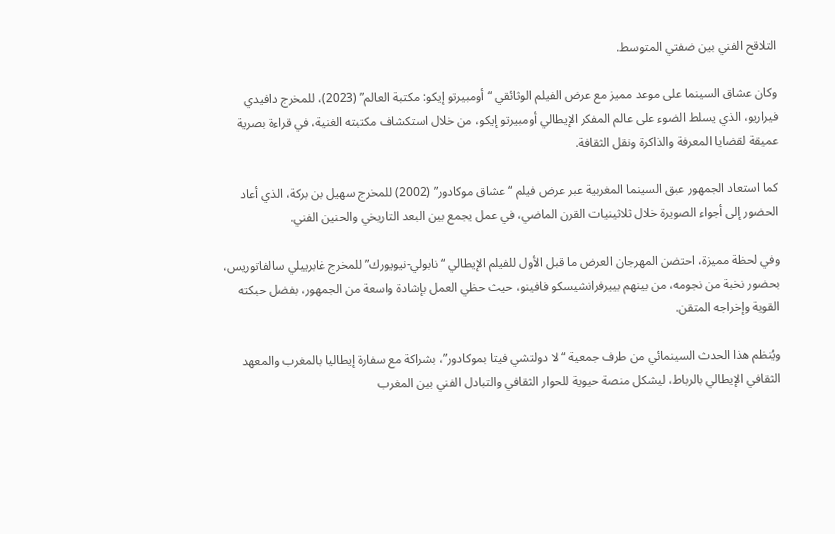التلاقح الفني بين ضفتي المتوسط.

وكان عشاق السينما على موعد مميز مع عرض الفيلم الوثائقي “أومبيرتو إيكو: مكتبة العالم” (2023)، للمخرج دافيدي فيراريو، الذي يسلط الضوء على عالم المفكر الإيطالي أومبيرتو إيكو، من خلال استكشاف مكتبته الغنية، في قراءة بصرية عميقة لقضايا المعرفة والذاكرة ونقل الثقافة.

كما استعاد الجمهور عبق السينما المغربية عبر عرض فيلم “عشاق موكادور” (2002) للمخرج سهيل بن بركة، الذي أعاد الحضور إلى أجواء الصويرة خلال ثلاثينيات القرن الماضي، في عمل يجمع بين البعد التاريخي والحنين الفني.

وفي لحظة مميزة، احتضن المهرجان العرض ما قبل الأول للفيلم الإيطالي “نابولي-نيويورك” للمخرج غابرييلي سالفاتوريس، بحضور نخبة من نجومه، من بينهم بييرفرانشيسكو فافينو، حيث حظي العمل بإشادة واسعة من الجمهور، بفضل حبكته القوية وإخراجه المتقن.

ويُنظم هذا الحدث السينمائي من طرف جمعية “لا دولتشي فيتا بموكادور”، بشراكة مع سفارة إيطاليا بالمغرب والمعهد الثقافي الإيطالي بالرباط، ليشكل منصة حيوية للحوار الثقافي والتبادل الفني بين المغرب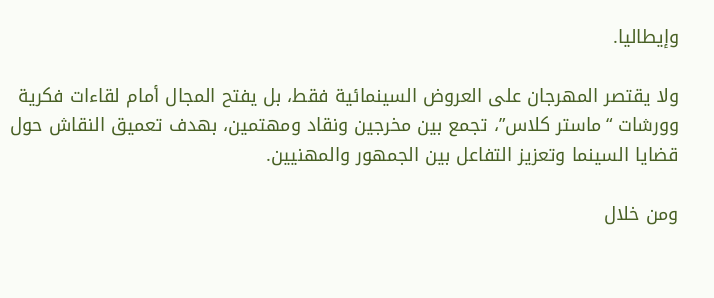وإيطاليا.

ولا يقتصر المهرجان على العروض السينمائية فقط، بل يفتح المجال أمام لقاءات فكرية وورشات “ماستر كلاس”، تجمع بين مخرجين ونقاد ومهتمين، بهدف تعميق النقاش حول قضايا السينما وتعزيز التفاعل بين الجمهور والمهنيين.

ومن خلال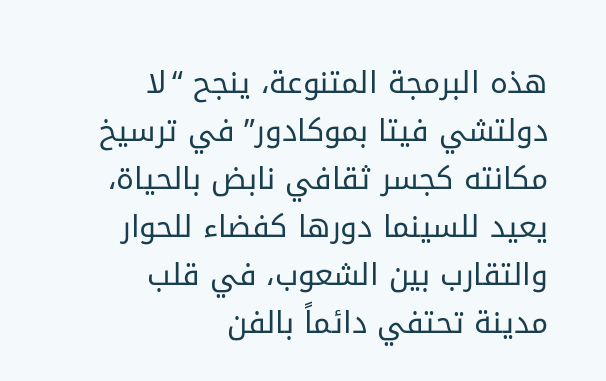هذه البرمجة المتنوعة، ينجح “لا دولتشي فيتا بموكادور” في ترسيخ مكانته كجسر ثقافي نابض بالحياة، يعيد للسينما دورها كفضاء للحوار والتقارب بين الشعوب، في قلب مدينة تحتفي دائماً بالفن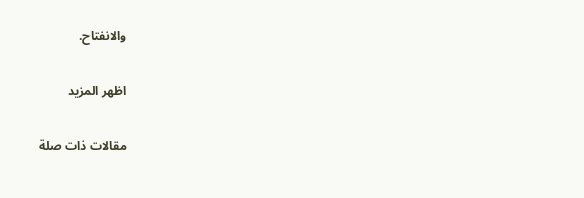والانفتاح.

اظهر المزيد

مقالات ذات صلة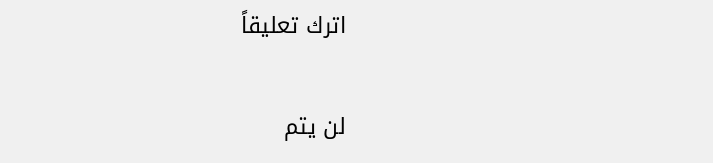اترك تعليقاً

لن يتم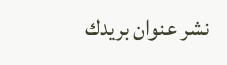نشر عنوان بريدك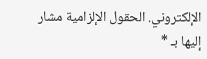الإلكتروني. الحقول الإلزامية مشار إليها بـ *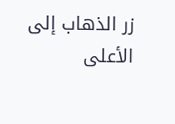زر الذهاب إلى الأعلى